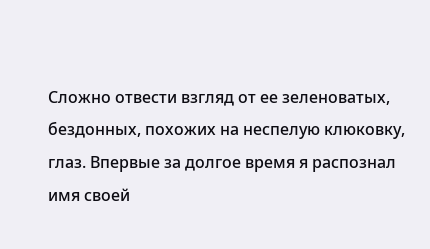Сложно отвести взгляд от ее зеленоватых, бездонных, похожих на неспелую клюковку, глаз. Впервые за долгое время я распознал имя своей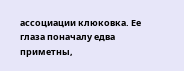ассоциации клюковка. Ее глаза поначалу едва приметны,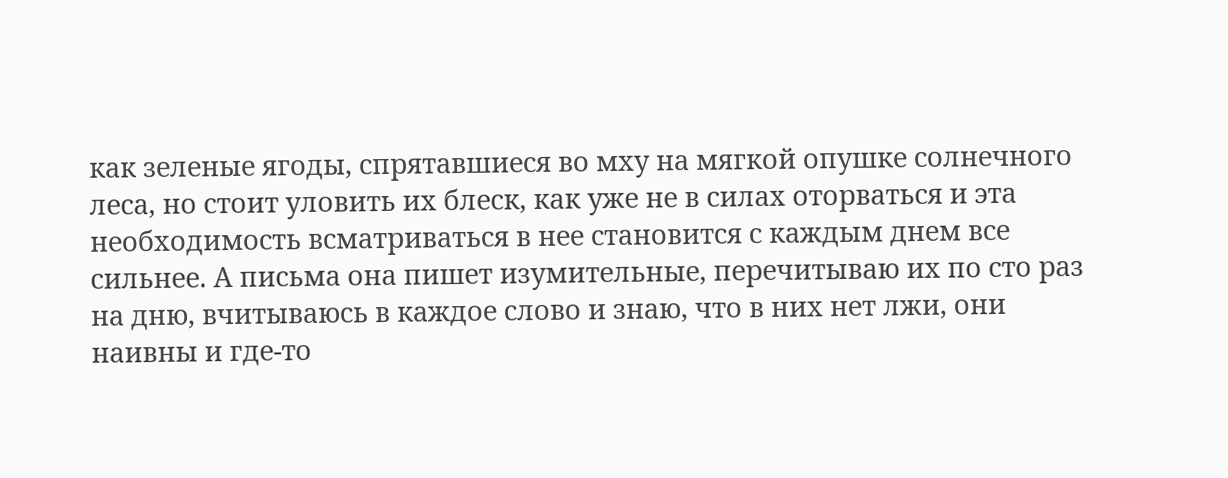как зеленые ягоды, спрятавшиеся во мху на мягкой опушке солнечного леса, но стоит уловить их блеск, как уже не в силах оторваться и эта необходимость всматриваться в нее становится с каждым днем все сильнее. А письма она пишет изумительные, перечитываю их по сто раз на дню, вчитываюсь в каждое слово и знаю, что в них нет лжи, они наивны и где-то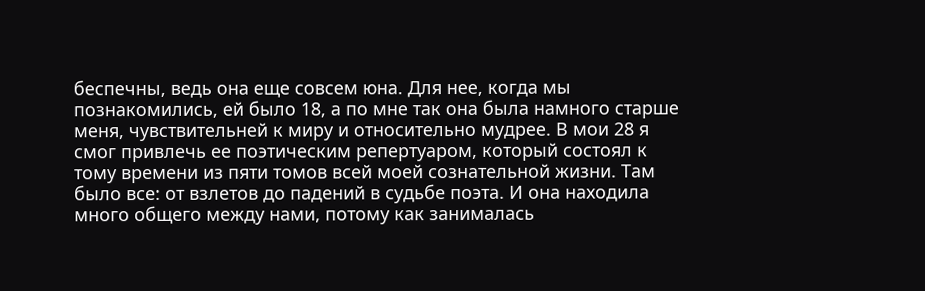беспечны, ведь она еще совсем юна. Для нее, когда мы познакомились, ей было 18, а по мне так она была намного старше меня, чувствительней к миру и относительно мудрее. В мои 28 я смог привлечь ее поэтическим репертуаром, который состоял к тому времени из пяти томов всей моей сознательной жизни. Там было все: от взлетов до падений в судьбе поэта. И она находила много общего между нами, потому как занималась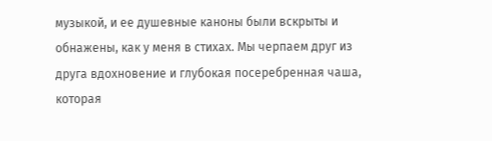музыкой, и ее душевные каноны были вскрыты и обнажены, как у меня в стихах. Мы черпаем друг из друга вдохновение и глубокая посеребренная чаша, которая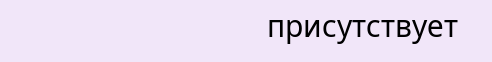присутствует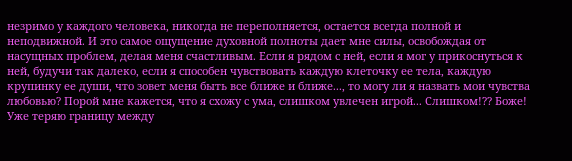незримо у каждого человека, никогда не переполняется, остается всегда полной и неподвижной. И это самое ощущение духовной полноты дает мне силы, освобождая от насущных проблем, делая меня счастливым. Если я рядом с ней, если я мог у прикоснуться к ней, будучи так далеко, если я способен чувствовать каждую клеточку ее тела, каждую крупинку ее души, что зовет меня быть все ближе и ближе..., то могу ли я назвать мои чувства любовью? Порой мне кажется, что я схожу с ума, слишком увлечен игрой... Слишком!?? Боже! Уже теряю границу между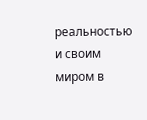реальностью и своим миром в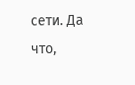сети. Да что,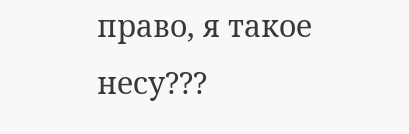право, я такое несу???